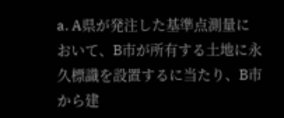a. A県が発注した基準点測量において、B市が所有する土地に永久標識を設置するに当たり、B市から建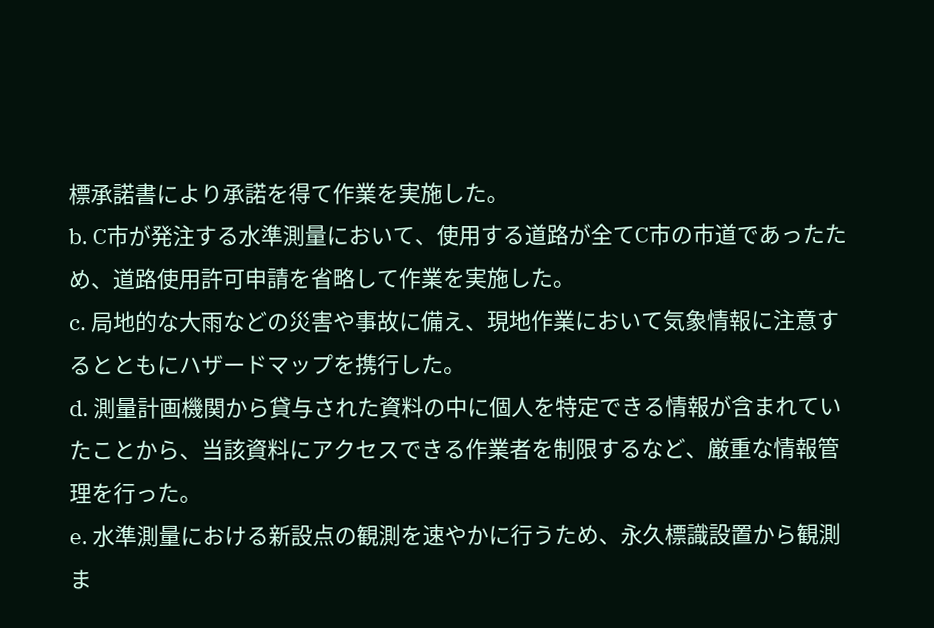標承諾書により承諾を得て作業を実施した。
b. C市が発注する水準測量において、使用する道路が全てC市の市道であったため、道路使用許可申請を省略して作業を実施した。
c. 局地的な大雨などの災害や事故に備え、現地作業において気象情報に注意するとともにハザードマップを携行した。
d. 測量計画機関から貸与された資料の中に個人を特定できる情報が含まれていたことから、当該資料にアクセスできる作業者を制限するなど、厳重な情報管理を行った。
e. 水準測量における新設点の観測を速やかに行うため、永久標識設置から観測ま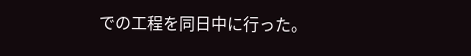での工程を同日中に行った。